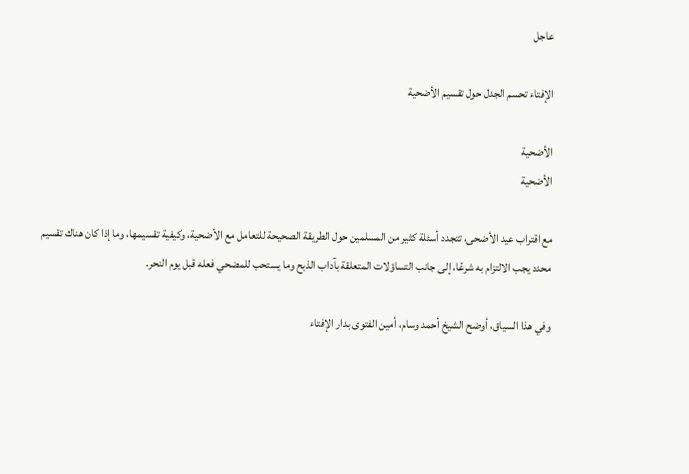عاجل

الإفتاء تحسم الجدل حول تقسيم الأضحية

الأضحية
الأضحية

مع اقتراب عيد الأضحى، تتجدد أسئلة كثير من المسلمين حول الطريقة الصحيحة للتعامل مع الأضحية، وكيفية تقسيمها، وما إذا كان هناك تقسيم محدد يجب الالتزام به شرعًا، إلى جانب التساؤلات المتعلقة بآداب الذبح وما يستحب للمضحي فعله قبل يوم النحر.

وفي هذا السياق، أوضح الشيخ أحمد وسام، أمين الفتوى بدار الإفتاء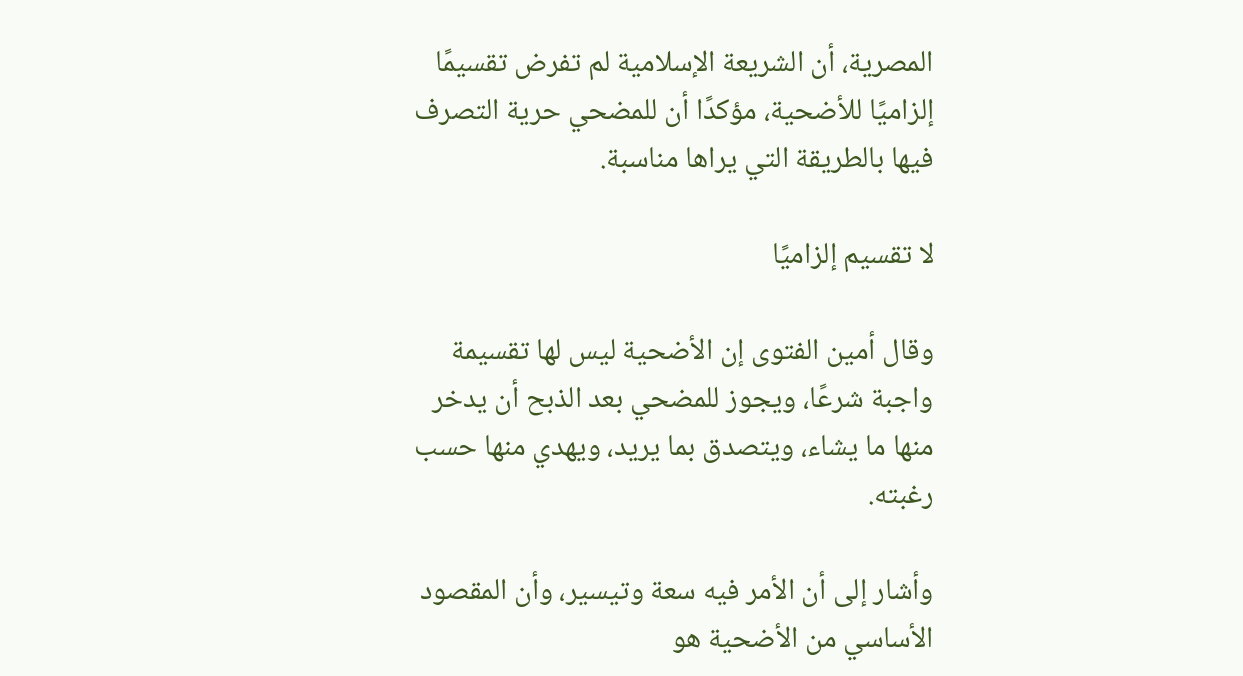المصرية، أن الشريعة الإسلامية لم تفرض تقسيمًا إلزاميًا للأضحية، مؤكدًا أن للمضحي حرية التصرف فيها بالطريقة التي يراها مناسبة.

لا تقسيم إلزاميًا

وقال أمين الفتوى إن الأضحية ليس لها تقسيمة واجبة شرعًا، ويجوز للمضحي بعد الذبح أن يدخر منها ما يشاء، ويتصدق بما يريد، ويهدي منها حسب رغبته.

وأشار إلى أن الأمر فيه سعة وتيسير، وأن المقصود الأساسي من الأضحية هو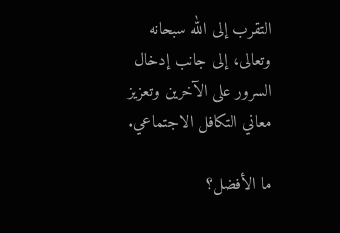التقرب إلى الله سبحانه وتعالى، إلى جانب إدخال السرور على الآخرين وتعزيز معاني التكافل الاجتماعي.

ما الأفضل؟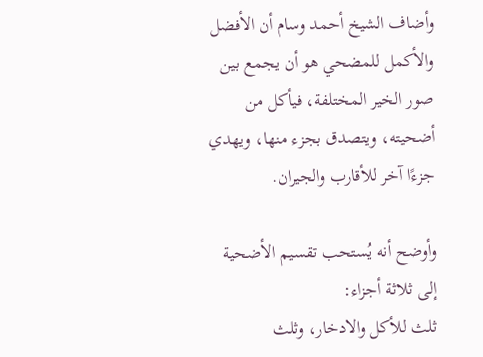وأضاف الشيخ أحمد وسام أن الأفضل والأكمل للمضحي هو أن يجمع بين صور الخير المختلفة، فيأكل من أضحيته، ويتصدق بجزء منها، ويهدي جزءًا آخر للأقارب والجيران.

وأوضح أنه يُستحب تقسيم الأضحية إلى ثلاثة أجزاء:
ثلث للأكل والادخار، وثلث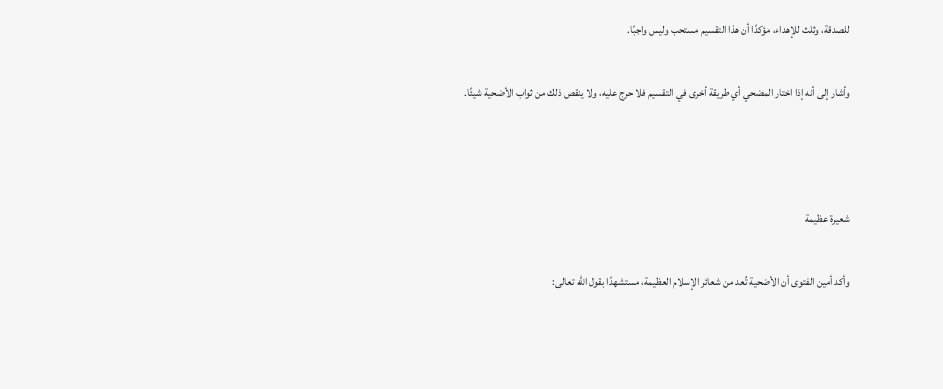للصدقة، وثلث للإهداء، مؤكدًا أن هذا التقسيم مستحب وليس واجبًا.

وأشار إلى أنه إذا اختار المضحي أي طريقة أخرى في التقسيم فلا حرج عليه، ولا ينقص ذلك من ثواب الأضحية شيئًا.



شعيرة عظيمة

وأكد أمين الفتوى أن الأضحية تُعد من شعائر الإسلام العظيمة، مستشهدًا بقول الله تعالى: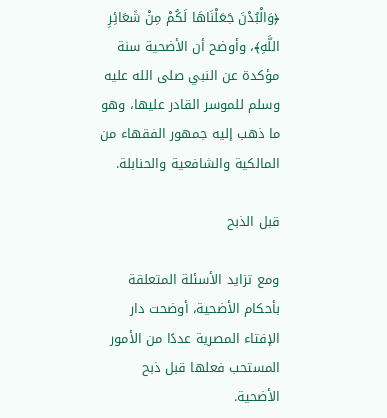﴿وَالْبُدْنَ جَعَلْنَاهَا لَكُمْ مِنْ شَعَائِرِ اللَّهِ﴾، وأوضح أن الأضحية سنة مؤكدة عن النبي صلى الله عليه وسلم للموسر القادر عليها، وهو ما ذهب إليه جمهور الفقهاء من المالكية والشافعية والحنابلة.

قبل الذبح

ومع تزايد الأسئلة المتعلقة بأحكام الأضحية، أوضحت دار الإفتاء المصرية عددًا من الأمور المستحب فعلها قبل ذبح الأضحية.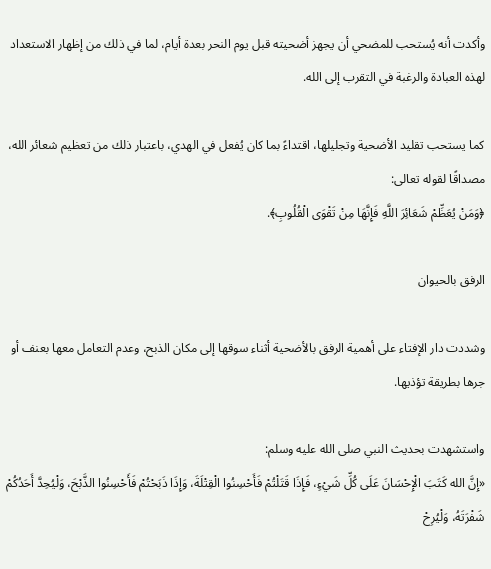وأكدت أنه يُستحب للمضحي أن يجهز أضحيته قبل يوم النحر بعدة أيام، لما في ذلك من إظهار الاستعداد لهذه العبادة والرغبة في التقرب إلى الله.

كما يستحب تقليد الأضحية وتجليلها، اقتداءً بما كان يُفعل في الهدي، باعتبار ذلك من تعظيم شعائر الله، مصداقًا لقوله تعالى:
﴿وَمَنْ يُعَظِّمْ شَعَائِرَ اللَّهِ فَإِنَّهَا مِنْ تَقْوَى الْقُلُوبِ﴾.

الرفق بالحيوان

وشددت دار الإفتاء على أهمية الرفق بالأضحية أثناء سوقها إلى مكان الذبح، وعدم التعامل معها بعنف أو جرها بطريقة تؤذيها.

واستشهدت بحديث النبي صلى الله عليه وسلم:
«إِنَّ الله كَتَبَ الْإِحْسَانَ عَلَى كُلِّ شَيْءٍ، فَإِذَا قَتَلْتُمْ فَأَحْسِنُوا الْقِتْلَةَ، وَإِذَا ذَبَحْتُمْ فَأَحْسِنُوا الذَّبْحَ، وَلْيُحِدَّ أَحَدُكُمْ شَفْرَتَهُ، وَلْيُرِحْ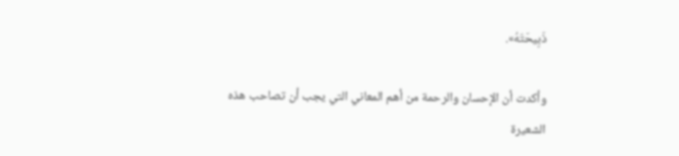ذَبِيحَتَهُ».

وأكدت أن الإحسان والرحمة من أهم المعاني التي يجب أن تصاحب هذه الشعيرة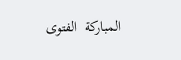المباركة  الفتوى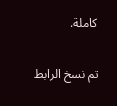كاملة.

تم نسخ الرابط